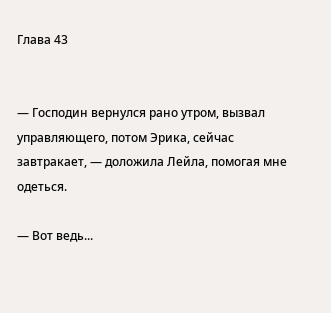Глава 43


— Господин вернулся рано утром, вызвал управляющего, потом Эрика, сейчас завтракает, — доложила Лейла, помогая мне одеться.

— Вот ведь...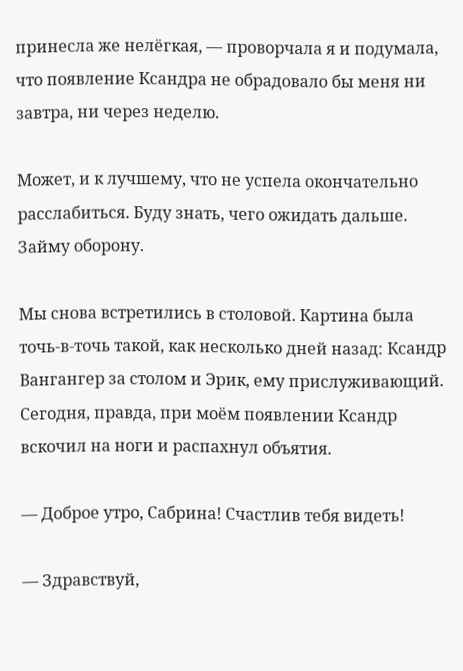принесла же нелёгкая, — проворчала я и подумала, что появление Ксандра не обрадовало бы меня ни завтра, ни через неделю.

Может, и к лучшему, что не успела окончательно расслабиться. Буду знать, чего ожидать дальше. Займу оборону.

Мы снова встретились в столовой. Картина была точь-в-точь такой, как несколько дней назад: Ксандр Вангангер за столом и Эрик, ему прислуживающий. Сегодня, правда, при моём появлении Ксандр вскочил на ноги и распахнул объятия.

— Доброе утро, Сабрина! Счастлив тебя видеть!

— Здравствуй,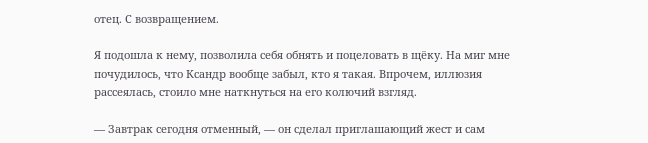отец. С возвращением.

Я подошла к нему, позволила себя обнять и поцеловать в щёку. На миг мне почудилось, что Ксандр вообще забыл, кто я такая. Впрочем, иллюзия рассеялась, стоило мне наткнуться на его колючий взгляд.

— Завтрак сегодня отменный, — он сделал приглашающий жест и сам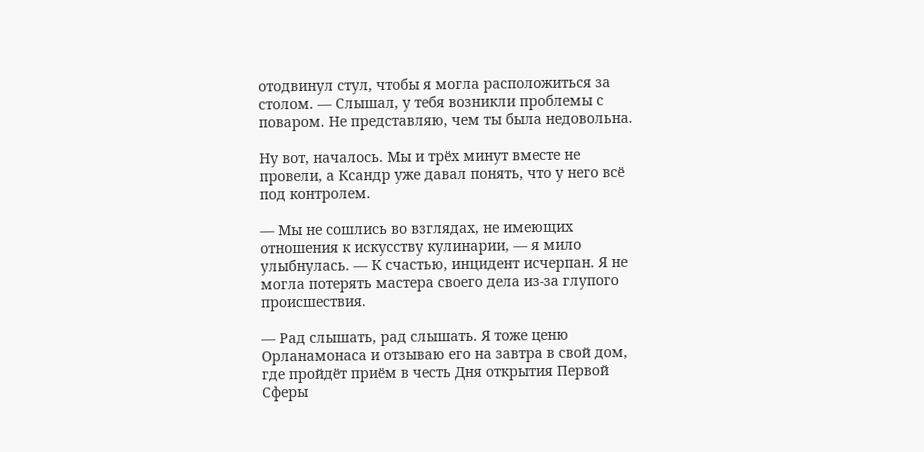отодвинул стул, чтобы я могла расположиться за столом. — Слышал, у тебя возникли проблемы с поваром. Не представляю, чем ты была недовольна.

Ну вот, началось. Мы и трёх минут вместе не провели, а Ксандр уже давал понять, что у него всё под контролем.

— Мы не сошлись во взглядах, не имеющих отношения к искусству кулинарии, — я мило улыбнулась. — К счастью, инцидент исчерпан. Я не могла потерять мастера своего дела из-за глупого происшествия.

— Рад слышать, рад слышать. Я тоже ценю Орланамонаса и отзываю его на завтра в свой дом, где пройдёт приём в честь Дня открытия Первой Сферы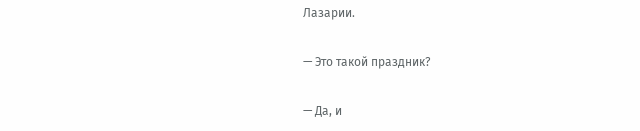Лазарии.

— Это такой праздник?

— Да, и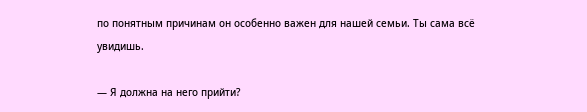по понятным причинам он особенно важен для нашей семьи. Ты сама всё увидишь.

— Я должна на него прийти?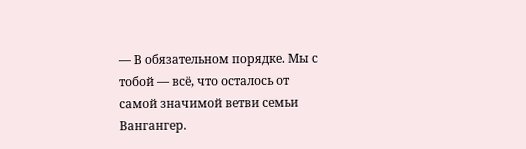— В обязательном порядке. Мы с тобой — всё, что осталось от самой значимой ветви семьи Вангангер.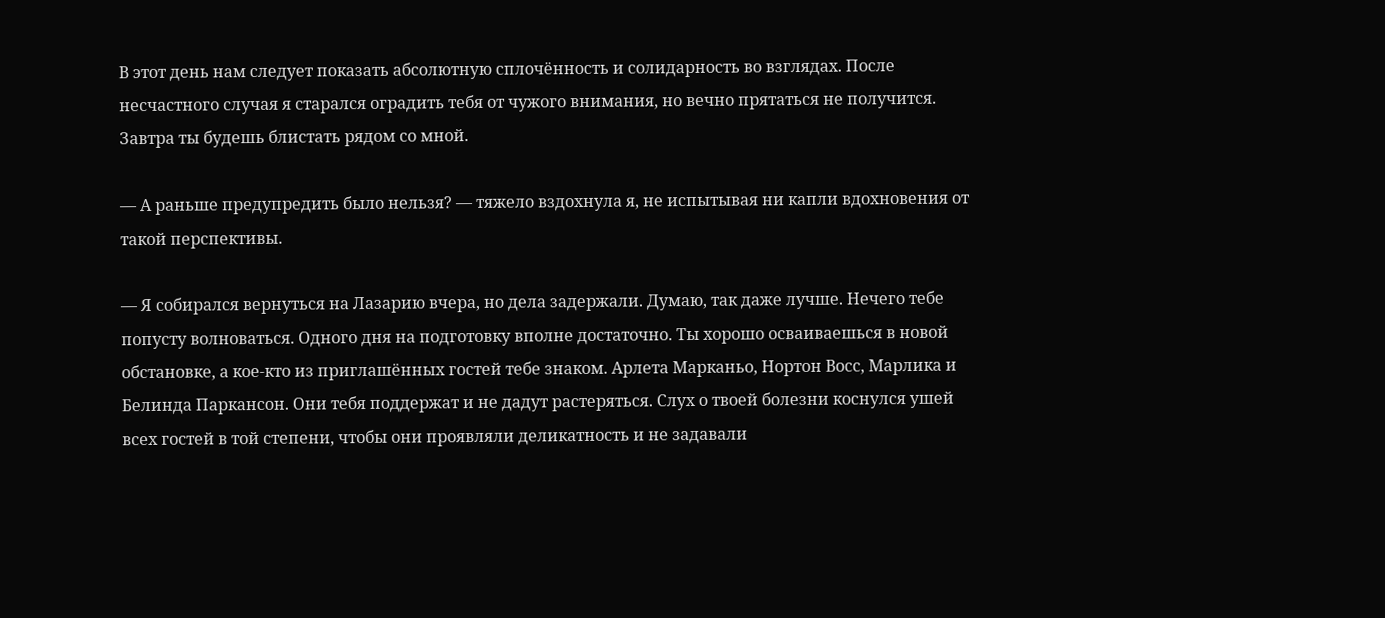В этот день нам следует показать абсолютную сплочённость и солидарность во взглядах. После несчастного случая я старался оградить тебя от чужого внимания, но вечно прятаться не получится. Завтра ты будешь блистать рядом со мной.

— А раньше предупредить было нельзя? — тяжело вздохнула я, не испытывая ни капли вдохновения от такой перспективы.

— Я собирался вернуться на Лазарию вчера, но дела задержали. Думаю, так даже лучше. Нечего тебе попусту волноваться. Одного дня на подготовку вполне достаточно. Ты хорошо осваиваешься в новой обстановке, а кое-кто из приглашённых гостей тебе знаком. Арлета Марканьо, Нортон Восс, Марлика и Белинда Паркансон. Они тебя поддержат и не дадут растеряться. Слух о твоей болезни коснулся ушей всех гостей в той степени, чтобы они проявляли деликатность и не задавали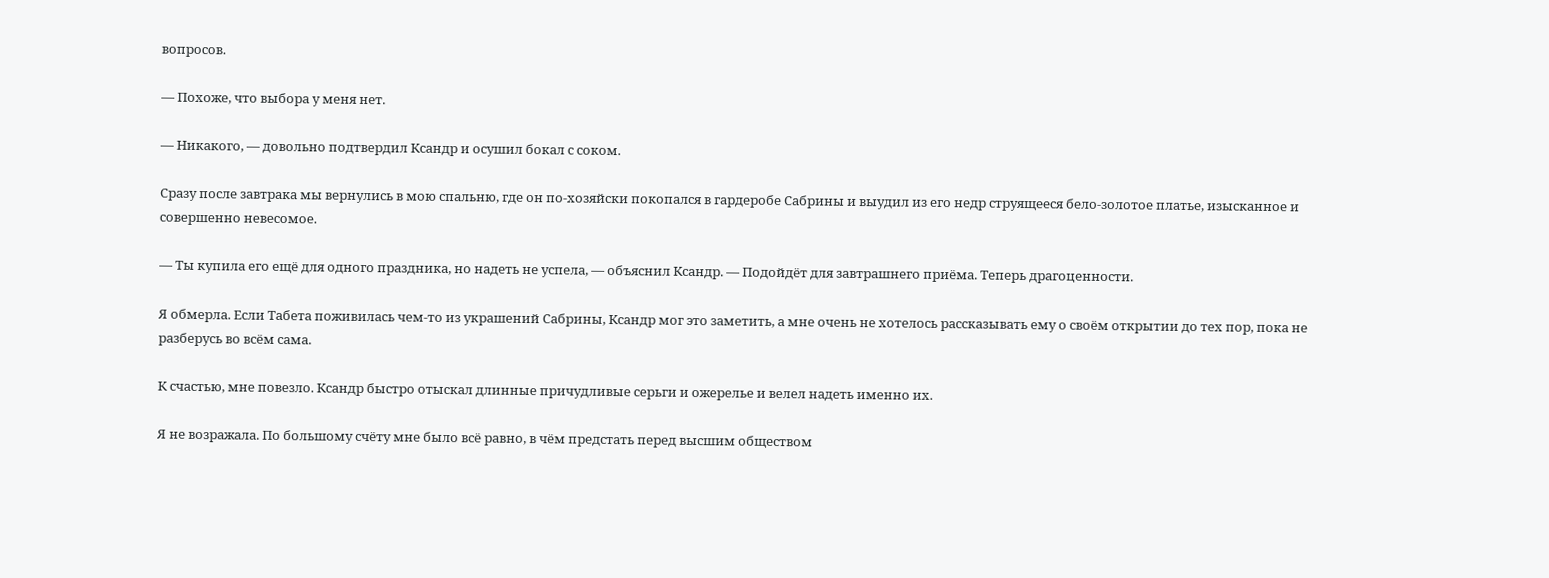вопросов.

— Похоже, что выбора у меня нет.

— Никакого, — довольно подтвердил Ксандр и осушил бокал с соком.

Сразу после завтрака мы вернулись в мою спальню, где он по-хозяйски покопался в гардеробе Сабрины и выудил из его недр струящееся бело-золотое платье, изысканное и совершенно невесомое.

— Ты купила его ещё для одного праздника, но надеть не успела, — объяснил Ксандр. — Подойдёт для завтрашнего приёма. Теперь драгоценности.

Я обмерла. Если Табета поживилась чем-то из украшений Сабрины, Ксандр мог это заметить, а мне очень не хотелось рассказывать ему о своём открытии до тех пор, пока не разберусь во всём сама.

К счастью, мне повезло. Ксандр быстро отыскал длинные причудливые серьги и ожерелье и велел надеть именно их.

Я не возражала. По большому счёту мне было всё равно, в чём предстать перед высшим обществом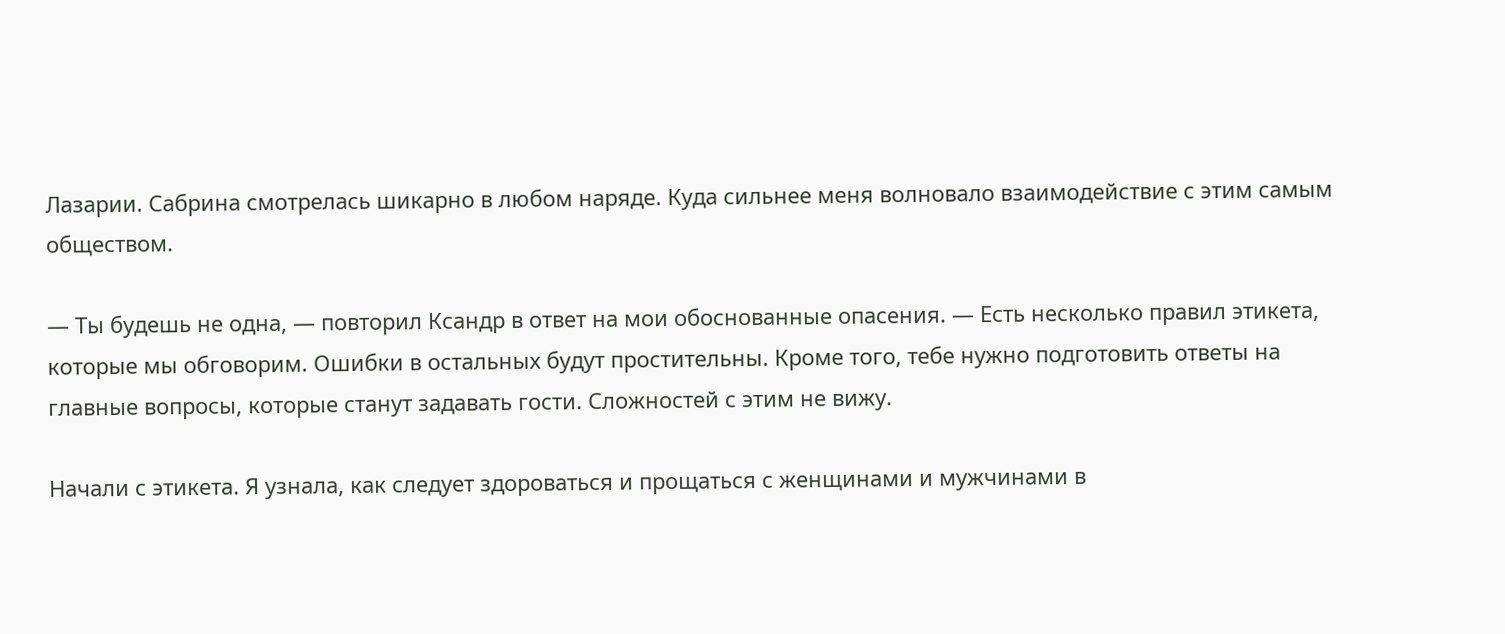Лазарии. Сабрина смотрелась шикарно в любом наряде. Куда сильнее меня волновало взаимодействие с этим самым обществом.

— Ты будешь не одна, — повторил Ксандр в ответ на мои обоснованные опасения. — Есть несколько правил этикета, которые мы обговорим. Ошибки в остальных будут простительны. Кроме того, тебе нужно подготовить ответы на главные вопросы, которые станут задавать гости. Сложностей с этим не вижу.

Начали с этикета. Я узнала, как следует здороваться и прощаться с женщинами и мужчинами в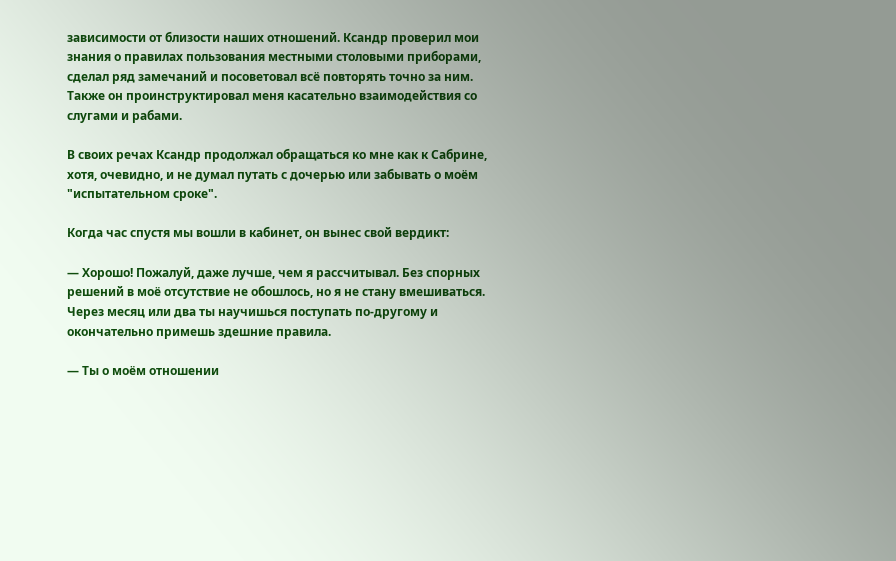зависимости от близости наших отношений. Ксандр проверил мои знания о правилах пользования местными столовыми приборами, сделал ряд замечаний и посоветовал всё повторять точно за ним. Также он проинструктировал меня касательно взаимодействия со слугами и рабами.

В своих речах Ксандр продолжал обращаться ко мне как к Сабрине, хотя, очевидно, и не думал путать с дочерью или забывать о моём "испытательном сроке".

Когда час спустя мы вошли в кабинет, он вынес свой вердикт:

— Хорошо! Пожалуй, даже лучше, чем я рассчитывал. Без спорных решений в моё отсутствие не обошлось, но я не стану вмешиваться. Через месяц или два ты научишься поступать по-другому и окончательно примешь здешние правила.

— Ты о моём отношении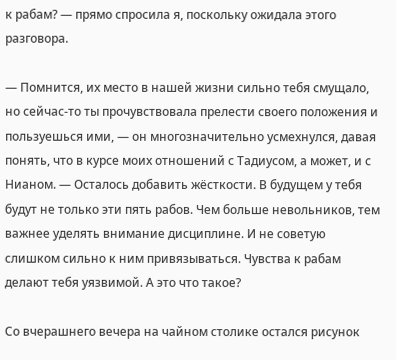к рабам? — прямо спросила я, поскольку ожидала этого разговора.

— Помнится, их место в нашей жизни сильно тебя смущало, но сейчас-то ты прочувствовала прелести своего положения и пользуешься ими, — он многозначительно усмехнулся, давая понять, что в курсе моих отношений с Тадиусом, а может, и с Нианом. — Осталось добавить жёсткости. В будущем у тебя будут не только эти пять рабов. Чем больше невольников, тем важнее уделять внимание дисциплине. И не советую слишком сильно к ним привязываться. Чувства к рабам делают тебя уязвимой. А это что такое?

Со вчерашнего вечера на чайном столике остался рисунок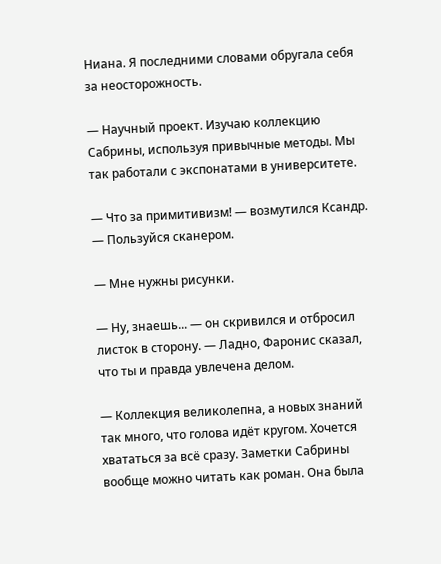Ниана. Я последними словами обругала себя за неосторожность.

— Научный проект. Изучаю коллекцию Сабрины, используя привычные методы. Мы так работали с экспонатами в университете.

— Что за примитивизм! — возмутился Ксандр. — Пользуйся сканером.

— Мне нужны рисунки.

— Ну, знаешь... — он скривился и отбросил листок в сторону. — Ладно, Фаронис сказал, что ты и правда увлечена делом.

— Коллекция великолепна, а новых знаний так много, что голова идёт кругом. Хочется хвататься за всё сразу. Заметки Сабрины вообще можно читать как роман. Она была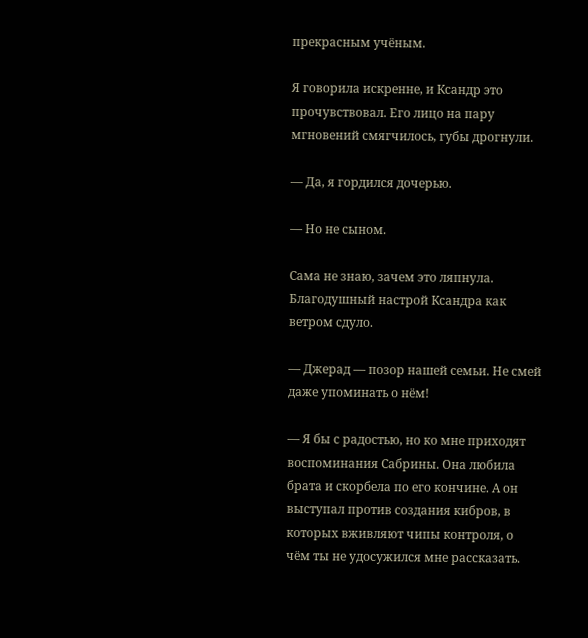прекрасным учёным.

Я говорила искренне, и Ксандр это прочувствовал. Его лицо на пару мгновений смягчилось, губы дрогнули.

— Да, я гордился дочерью.

— Но не сыном.

Сама не знаю, зачем это ляпнула. Благодушный настрой Ксандра как ветром сдуло.

— Джерад — позор нашей семьи. Не смей даже упоминать о нём!

— Я бы с радостью, но ко мне приходят воспоминания Сабрины. Она любила брата и скорбела по его кончине. А он выступал против создания кибров, в которых вживляют чипы контроля, о чём ты не удосужился мне рассказать.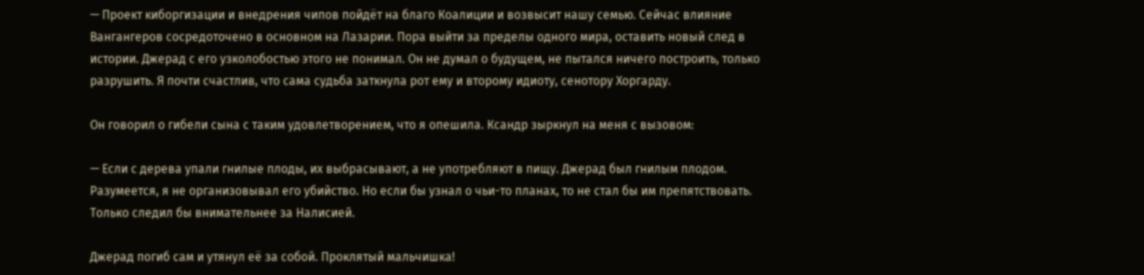— Проект киборгизации и внедрения чипов пойдёт на благо Коалиции и возвысит нашу семью. Сейчас влияние Вангангеров сосредоточено в основном на Лазарии. Пора выйти за пределы одного мира, оставить новый след в истории. Джерад с его узколобостью этого не понимал. Он не думал о будущем, не пытался ничего построить, только разрушить. Я почти счастлив, что сама судьба заткнула рот ему и второму идиоту, сенотору Хоргарду.

Он говорил о гибели сына с таким удовлетворением, что я опешила. Ксандр зыркнул на меня с вызовом:

— Если с дерева упали гнилые плоды, их выбрасывают, а не употребляют в пищу. Джерад был гнилым плодом. Разумеется, я не организовывал его убийство. Но если бы узнал о чьи-то планах, то не стал бы им препятствовать. Только следил бы внимательнее за Налисией.

Джерад погиб сам и утянул её за собой. Проклятый мальчишка!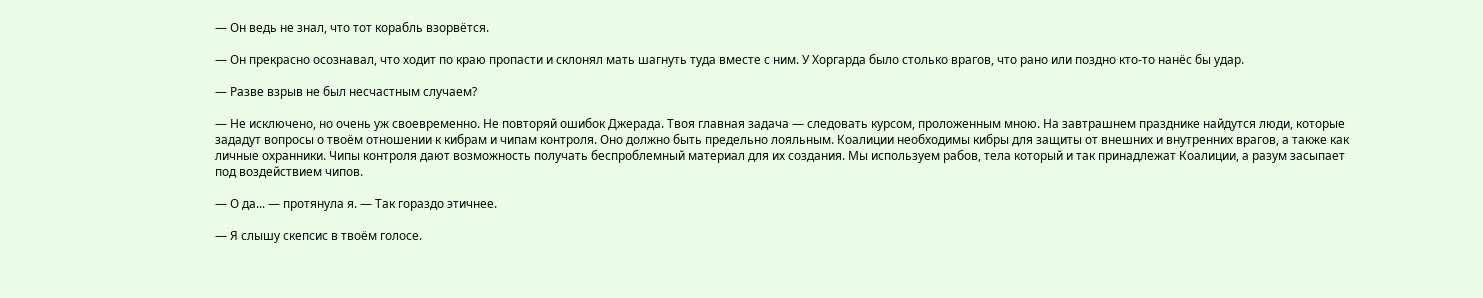— Он ведь не знал, что тот корабль взорвётся.

— Он прекрасно осознавал, что ходит по краю пропасти и склонял мать шагнуть туда вместе с ним. У Хоргарда было столько врагов, что рано или поздно кто-то нанёс бы удар.

— Разве взрыв не был несчастным случаем?

— Не исключено, но очень уж своевременно. Не повторяй ошибок Джерада. Твоя главная задача — следовать курсом, проложенным мною. На завтрашнем празднике найдутся люди, которые зададут вопросы о твоём отношении к кибрам и чипам контроля. Оно должно быть предельно лояльным. Коалиции необходимы кибры для защиты от внешних и внутренних врагов, а также как личные охранники. Чипы контроля дают возможность получать беспроблемный материал для их создания. Мы используем рабов, тела который и так принадлежат Коалиции, а разум засыпает под воздействием чипов.

— О да... — протянула я. — Так гораздо этичнее.

— Я слышу скепсис в твоём голосе.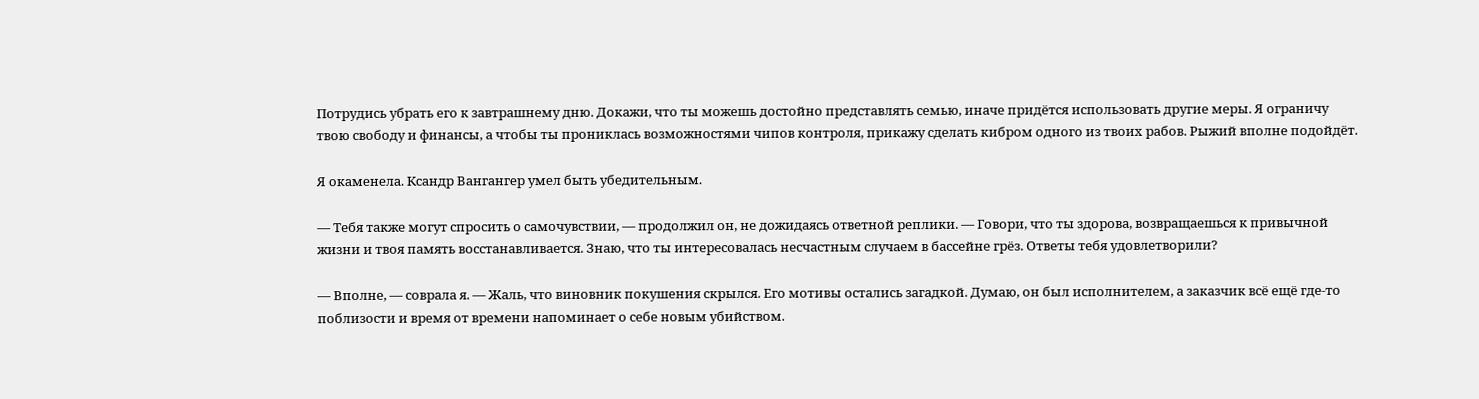Потрудись убрать его к завтрашнему дню. Докажи, что ты можешь достойно представлять семью, иначе придётся использовать другие меры. Я ограничу твою свободу и финансы, а чтобы ты прониклась возможностями чипов контроля, прикажу сделать кибром одного из твоих рабов. Рыжий вполне подойдёт.

Я окаменела. Ксандр Вангангер умел быть убедительным.

— Тебя также могут спросить о самочувствии, — продолжил он, не дожидаясь ответной реплики. — Говори, что ты здорова, возвращаешься к привычной жизни и твоя память восстанавливается. Знаю, что ты интересовалась несчастным случаем в бассейне грёз. Ответы тебя удовлетворили?

— Вполне, — соврала я. — Жаль, что виновник покушения скрылся. Его мотивы остались загадкой. Думаю, он был исполнителем, а заказчик всё ещё где-то поблизости и время от времени напоминает о себе новым убийством.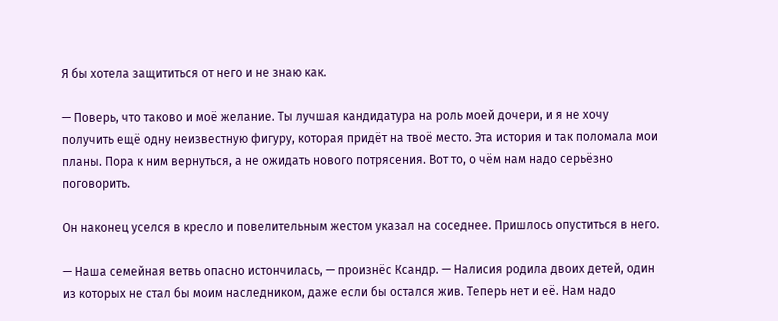Я бы хотела защититься от него и не знаю как.

— Поверь, что таково и моё желание. Ты лучшая кандидатура на роль моей дочери, и я не хочу получить ещё одну неизвестную фигуру, которая придёт на твоё место. Эта история и так поломала мои планы. Пора к ним вернуться, а не ожидать нового потрясения. Вот то, о чём нам надо серьёзно поговорить.

Он наконец уселся в кресло и повелительным жестом указал на соседнее. Пришлось опуститься в него.

— Наша семейная ветвь опасно истончилась, — произнёс Ксандр. — Налисия родила двоих детей, один из которых не стал бы моим наследником, даже если бы остался жив. Теперь нет и её. Нам надо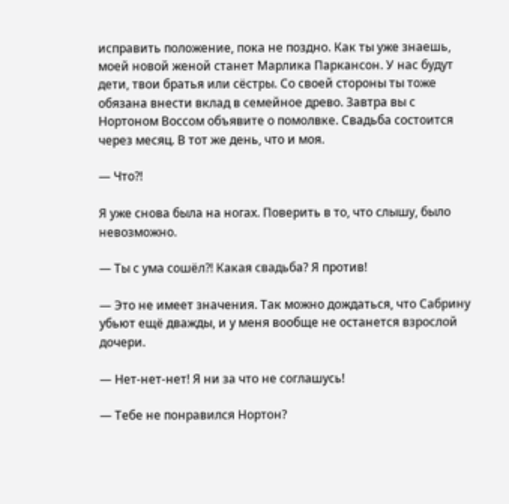исправить положение, пока не поздно. Как ты уже знаешь, моей новой женой станет Марлика Паркансон. У нас будут дети, твои братья или сёстры. Со своей стороны ты тоже обязана внести вклад в семейное древо. Завтра вы с Нортоном Воссом объявите о помолвке. Свадьба состоится через месяц. В тот же день, что и моя.

— Что?!

Я уже снова была на ногах. Поверить в то, что слышу, было невозможно.

— Ты с ума сошёл?! Какая свадьба? Я против!

— Это не имеет значения. Так можно дождаться, что Сабрину убьют ещё дважды, и у меня вообще не останется взрослой дочери.

— Нет-нет-нет! Я ни за что не соглашусь!

— Тебе не понравился Нортон?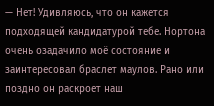— Нет! Удивляюсь, что он кажется подходящей кандидатурой тебе. Нортона очень озадачило моё состояние и заинтересовал браслет маулов. Рано или поздно он раскроет наш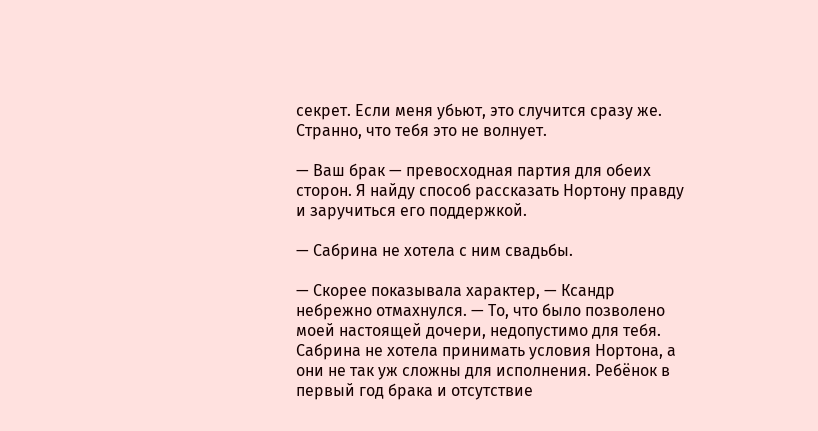секрет. Если меня убьют, это случится сразу же. Странно, что тебя это не волнует.

— Ваш брак — превосходная партия для обеих сторон. Я найду способ рассказать Нортону правду и заручиться его поддержкой.

— Сабрина не хотела с ним свадьбы.

— Скорее показывала характер, — Ксандр небрежно отмахнулся. — То, что было позволено моей настоящей дочери, недопустимо для тебя. Сабрина не хотела принимать условия Нортона, а они не так уж сложны для исполнения. Ребёнок в первый год брака и отсутствие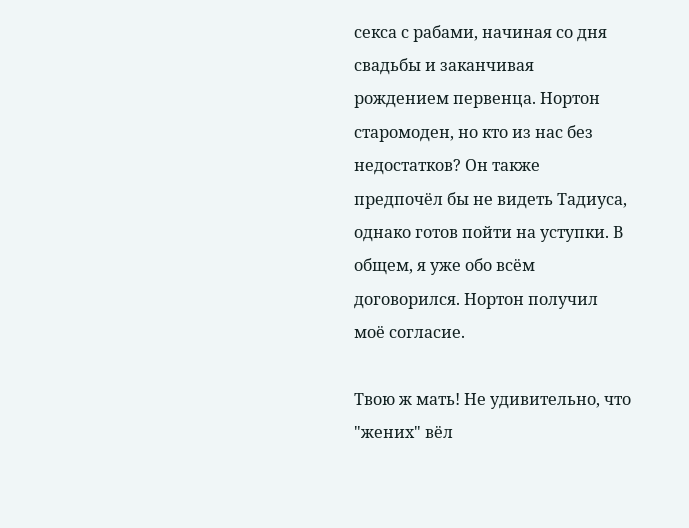секса с рабами, начиная со дня свадьбы и заканчивая рождением первенца. Нортон старомоден, но кто из нас без недостатков? Он также предпочёл бы не видеть Тадиуса, однако готов пойти на уступки. В общем, я уже обо всём договорился. Нортон получил моё согласие.

Твою ж мать! Не удивительно, что "жених" вёл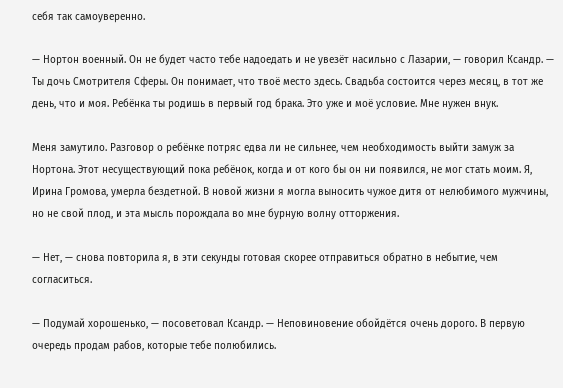себя так самоуверенно.

— Нортон военный. Он не будет часто тебе надоедать и не увезёт насильно с Лазарии, — говорил Ксандр. — Ты дочь Смотрителя Сферы. Он понимает, что твоё место здесь. Свадьба состоится через месяц, в тот же день, что и моя. Ребёнка ты родишь в первый год брака. Это уже и моё условие. Мне нужен внук.

Меня замутило. Разговор о ребёнке потряс едва ли не сильнее, чем необходимость выйти замуж за Нортона. Этот несуществующий пока ребёнок, когда и от кого бы он ни появился, не мог стать моим. Я, Ирина Громова, умерла бездетной. В новой жизни я могла выносить чужое дитя от нелюбимого мужчины, но не свой плод, и эта мысль порождала во мне бурную волну отторжения.

— Нет, — снова повторила я, в эти секунды готовая скорее отправиться обратно в небытие, чем согласиться.

— Подумай хорошенько, — посоветовал Ксандр. — Неповиновение обойдётся очень дорого. В первую очередь продам рабов, которые тебе полюбились.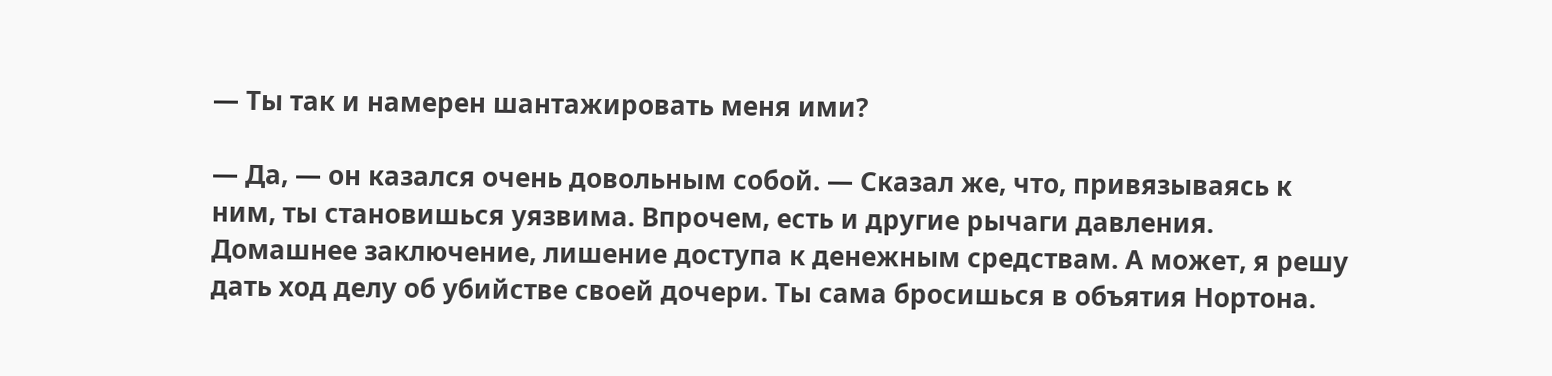— Ты так и намерен шантажировать меня ими?

— Да, — он казался очень довольным собой. — Сказал же, что, привязываясь к ним, ты становишься уязвима. Впрочем, есть и другие рычаги давления. Домашнее заключение, лишение доступа к денежным средствам. А может, я решу дать ход делу об убийстве своей дочери. Ты сама бросишься в объятия Нортона.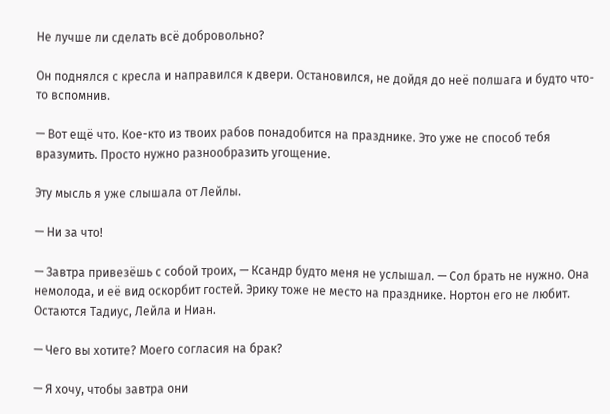Не лучше ли сделать всё добровольно?

Он поднялся с кресла и направился к двери. Остановился, не дойдя до неё полшага и будто что-то вспомнив.

— Вот ещё что. Кое-кто из твоих рабов понадобится на празднике. Это уже не способ тебя вразумить. Просто нужно разнообразить угощение.

Эту мысль я уже слышала от Лейлы.

— Ни за что!

— Завтра привезёшь с собой троих, — Ксандр будто меня не услышал. — Сол брать не нужно. Она немолода, и её вид оскорбит гостей. Эрику тоже не место на празднике. Нортон его не любит. Остаются Тадиус, Лейла и Ниан.

— Чего вы хотите? Моего согласия на брак?

— Я хочу, чтобы завтра они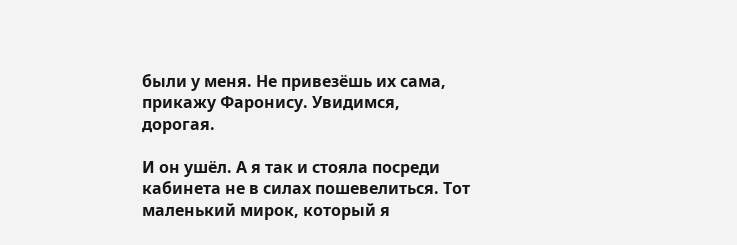были у меня. Не привезёшь их сама, прикажу Фаронису. Увидимся, дорогая.

И он ушёл. А я так и стояла посреди кабинета не в силах пошевелиться. Тот маленький мирок, который я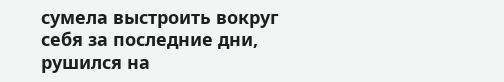сумела выстроить вокруг себя за последние дни, рушился на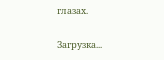глазах.

Загрузка...